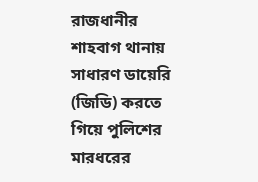রাজধানীর শাহবাগ থানায় সাধারণ ডায়েরি (জিডি) করতে গিয়ে পুলিশের মারধরের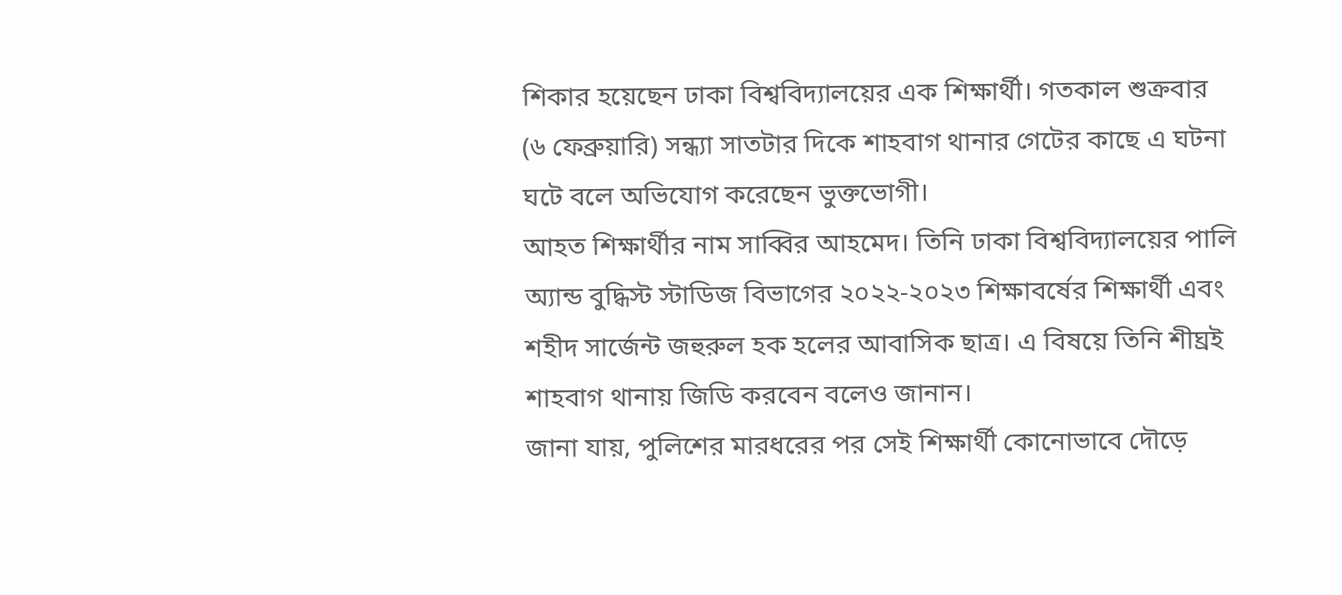শিকার হয়েছেন ঢাকা বিশ্ববিদ্যালয়ের এক শিক্ষার্থী। গতকাল শুক্রবার (৬ ফেব্রুয়ারি) সন্ধ্যা সাতটার দিকে শাহবাগ থানার গেটের কাছে এ ঘটনা ঘটে বলে অভিযোগ করেছেন ভুক্তভোগী।
আহত শিক্ষার্থীর নাম সাব্বির আহমেদ। তিনি ঢাকা বিশ্ববিদ্যালয়ের পালি অ্যান্ড বুদ্ধিস্ট স্টাডিজ বিভাগের ২০২২-২০২৩ শিক্ষাবর্ষের শিক্ষার্থী এবং শহীদ সার্জেন্ট জহুরুল হক হলের আবাসিক ছাত্র। এ বিষয়ে তিনি শীঘ্রই শাহবাগ থানায় জিডি করবেন বলেও জানান।
জানা যায়, পুলিশের মারধরের পর সেই শিক্ষার্থী কোনোভাবে দৌড়ে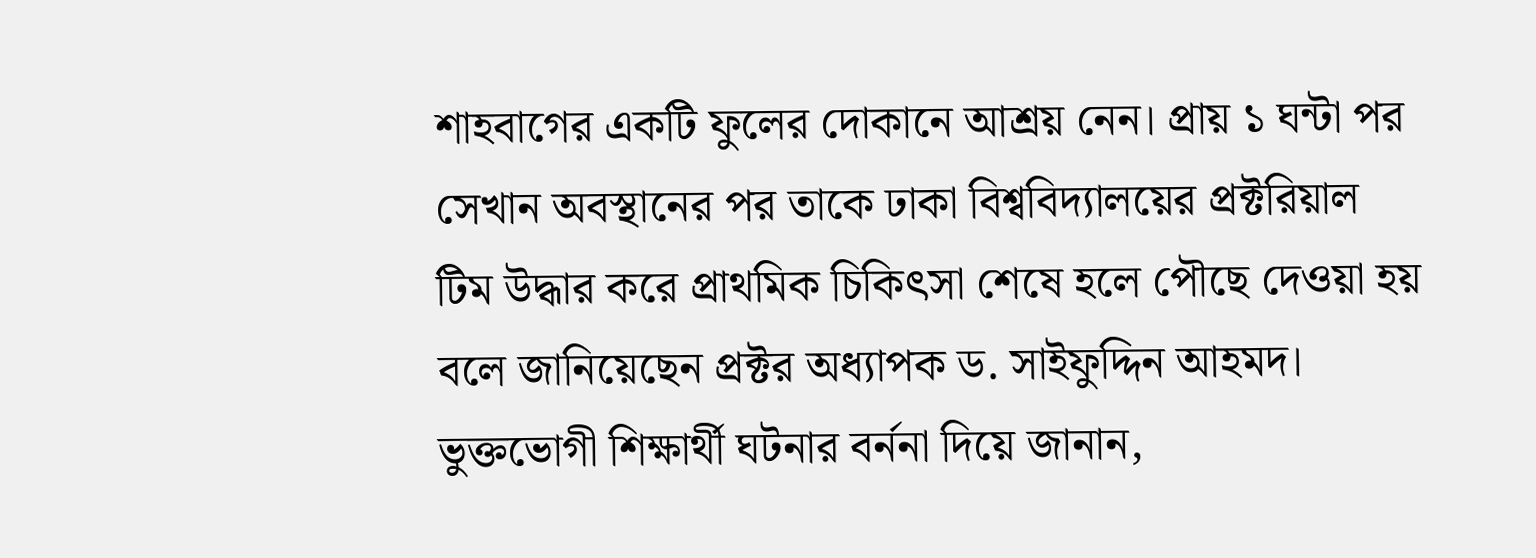শাহবাগের একটি ফুলের দোকানে আশ্রয় নেন। প্রায় ১ ঘন্টা পর সেখান অবস্থানের পর তাকে ঢাকা বিশ্ববিদ্যালয়ের প্রক্টরিয়াল টিম উদ্ধার করে প্রাথমিক চিকিৎসা শেষে হলে পৌছে দেওয়া হয় বলে জানিয়েছেন প্রক্টর অধ্যাপক ড. সাইফুদ্দিন আহমদ।
ভুক্তভোগী শিক্ষার্থী ঘটনার বর্ননা দিয়ে জানান,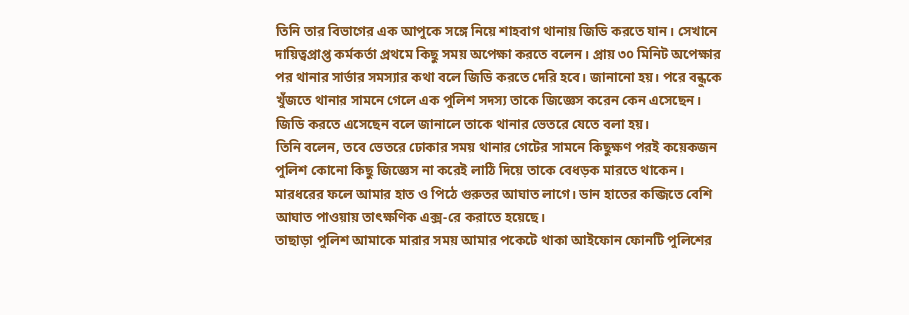তিনি তার বিভাগের এক আপুকে সঙ্গে নিয়ে শাহবাগ থানায় জিডি করতে যান। সেখানে দায়িত্বপ্রাপ্ত কর্মকর্তা প্রথমে কিছু সময় অপেক্ষা করতে বলেন। প্রায় ৩০ মিনিট অপেক্ষার পর থানার সার্ভার সমস্যার কথা বলে জিডি করতে দেরি হবে। জানানো হয়। পরে বন্ধুকে খুঁজতে থানার সামনে গেলে এক পুলিশ সদস্য তাকে জিজ্ঞেস করেন কেন এসেছেন। জিডি করতে এসেছেন বলে জানালে তাকে থানার ভেতরে যেতে বলা হয়।
তিনি বলেন, তবে ভেতরে ঢোকার সময় থানার গেটের সামনে কিছুক্ষণ পরই কয়েকজন পুলিশ কোনো কিছু জিজ্ঞেস না করেই লাঠি দিয়ে তাকে বেধড়ক মারতে থাকেন। মারধরের ফলে আমার হাত ও পিঠে গুরুতর আঘাত লাগে। ডান হাতের কব্জিতে বেশি আঘাত পাওয়ায় তাৎক্ষণিক এক্স-রে করাতে হয়েছে।
তাছাড়া পুলিশ আমাকে মারার সময় আমার পকেটে থাকা আইফোন ফোনটি পুলিশের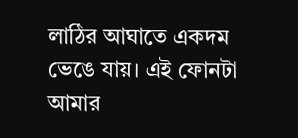লাঠির আঘাতে একদম ভেঙে যায়। এই ফোনটা আমার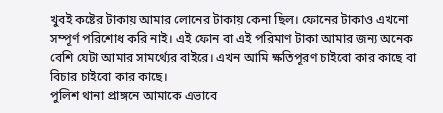খুবই কষ্টের টাকায় আমার লোনের টাকায় কেনা ছিল। ফোনের টাকাও এখনো সম্পূর্ণ পরিশোধ করি নাই। এই ফোন বা এই পরিমাণ টাকা আমার জন্য অনেক বেশি যেটা আমার সামর্থ্যের বাইরে। এখন আমি ক্ষতিপূরণ চাইবো কার কাছে বা বিচার চাইবো কার কাছে।
পুলিশ থানা প্রাঙ্গনে আমাকে এভাবে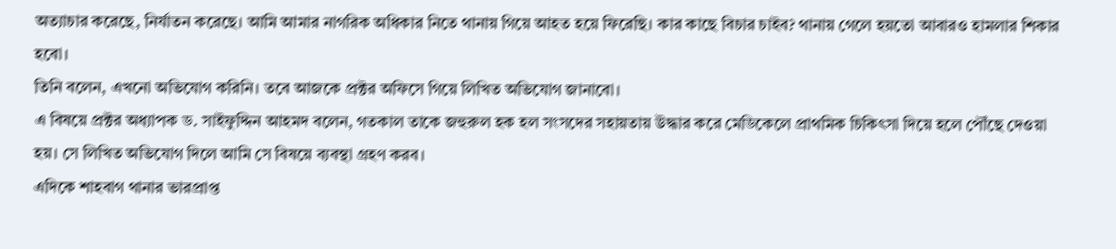অত্যাচার করেছে, নির্যাতন করেছে। আমি আমার নাগরিক অধিকার নিতে থানায় গিয়ে আহত হয়ে ফিরেছি। কার কাছে বিচার চাইব? থানায় গেলে হয়তো আবারও হামলার শিকার হবো।
তিনি বলেন, এখনো অভিযোগ করিনি। তবে আজকে প্রক্টর অফিসে গিয়ে লিখিত অভিযোগ জানাবো।
এ বিষয়ে প্রক্টর অধ্যাপক ড. সাইফুদ্দিন আহমদ বলেন, গতকাল তাকে জহুরুল হক হল সংসদের সহায়তায় উদ্ধার করে মেডিকেলে প্রাথমিক চিকিৎসা দিয়ে হলে পৌঁছে দেওয়া হয়। সে লিখিত অভিযোগ দিলে আমি সে বিষয়ে ব্যবস্থা গ্রহণ করব।
এদিকে শাহবাগ থানার ভারপ্রাপ্ত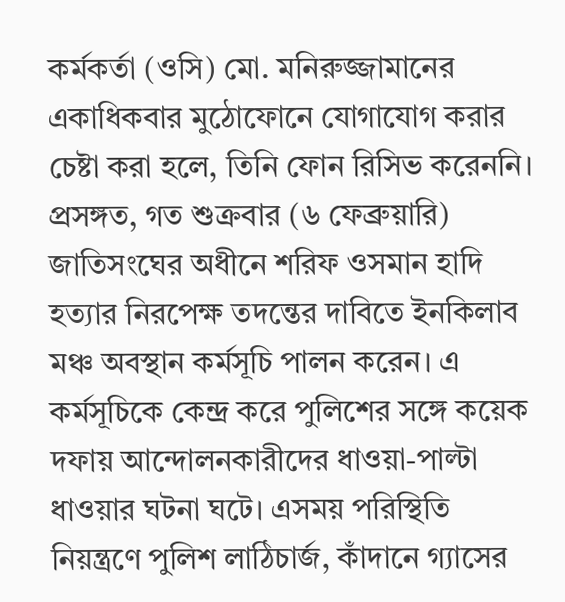কর্মকর্তা (ওসি) মো. মনিরুজ্জামানের একাধিকবার মুঠোফোনে যোগাযোগ করার চেষ্টা করা হলে, তিনি ফোন রিসিভ করেননি।
প্রসঙ্গত, গত শুক্রবার (৬ ফেব্রুয়ারি) জাতিসংঘের অধীনে শরিফ ওসমান হাদি হত্যার নিরপেক্ষ তদন্তের দাবিতে ইনকিলাব মঞ্চ অবস্থান কর্মসূচি পালন করেন। এ কর্মসূচিকে কেন্দ্র করে পুলিশের সঙ্গে কয়েক দফায় আন্দোলনকারীদের ধাওয়া-পাল্টা ধাওয়ার ঘটনা ঘটে। এসময় পরিস্থিতি নিয়ন্ত্রণে পুলিশ লাঠিচার্জ, কাঁদানে গ্যাসের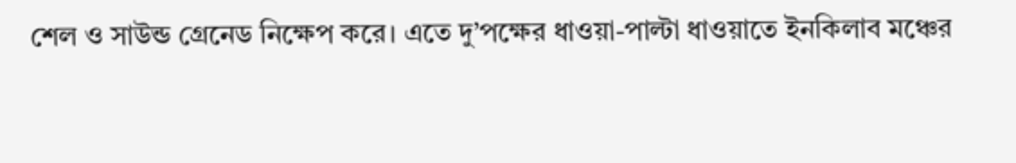শেল ও সাউন্ড গ্রেনেড নিক্ষেপ করে। এতে দু’পক্ষের ধাওয়া-পাল্টা ধাওয়াতে ইনকিলাব মঞ্চের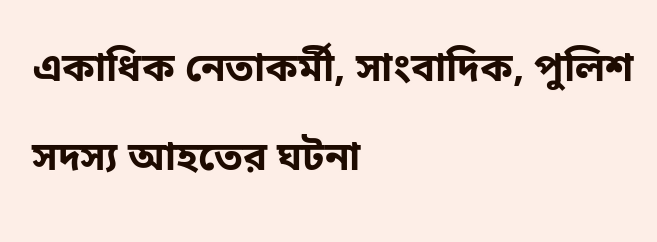একাধিক নেতাকর্মী, সাংবাদিক, পুলিশ সদস্য আহতের ঘটনা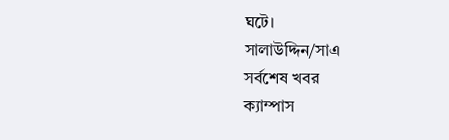ঘটে।
সালাউদ্দিন/সাএ
সর্বশেষ খবর
ক্যাম্পাস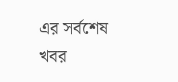এর সর্বশেষ খবর